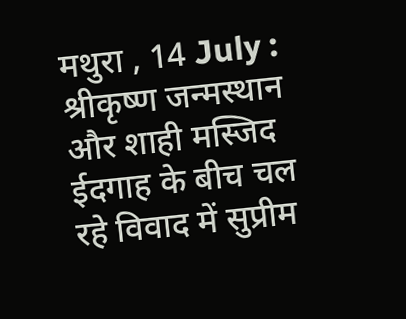मथुरा , 14 July : श्रीकृष्ण जन्मस्थान और शाही मस्जिद ईदगाह के बीच चल रहे विवाद में सुप्रीम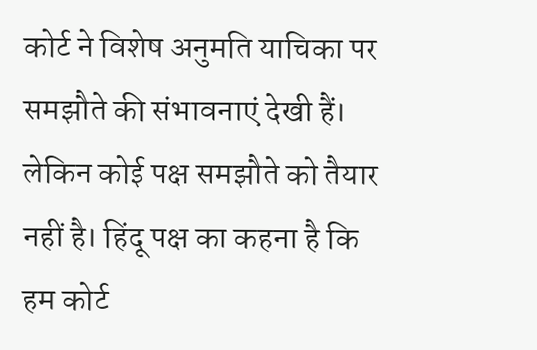कोर्ट ने विशेष अनुमति याचिका पर समझौते की संभावनाएं देखी हैं। लेकिन कोई पक्ष समझौते को तैयार नहीं है। हिंदू पक्ष का कहना है कि हम कोर्ट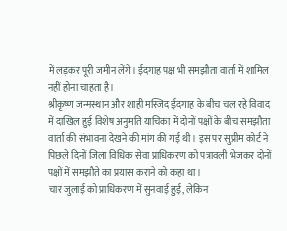में लड़कर पूरी जमीन लेंगे। ईदगाह पक्ष भी समझौता वार्ता में शामिल नहीं होना चाहता है।
श्रीकृष्ण जन्मस्थान और शाही मस्जिद ईदगाह के बीच चल रहे विवाद में दाखिल हुई विशेष अनुमति याचिका में दोनों पक्षों के बीच समझौता वार्ता की संभावना देखने की मांग की गई थी। इस पर सुप्रीम कोर्ट ने पिछले दिनों जिला विधिक सेवा प्राधिकरण को पत्रावली भेजकर दोनों पक्षों में समझौते का प्रयास कराने को कहा था।
चार जुलाई को प्राधिकरण में सुनवाई हुई, लेकिन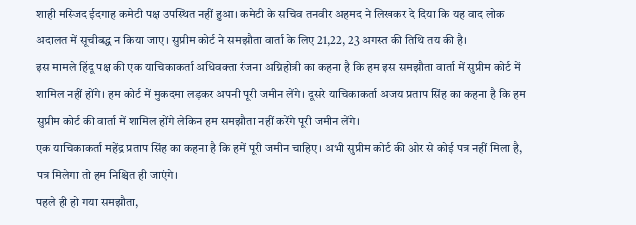शाही मस्जिद ईदगाह कमेटी पक्ष उपस्थित नहीं हुआ। कमेटी के सचिव तनवीर अहमद ने लिखकर दे दिया कि यह वाद लोक अदालत में सूचीबद्ध न किया जाए। सुप्रीम कोर्ट ने समझौता वार्ता के लिए 21,22, 23 अगस्त की तिथि तय की है।
इस मामले हिंदू पक्ष की एक याचिकाकर्ता अधिवक्ता रंजना अग्निहोत्री का कहना है कि हम इस समझौता वार्ता में सुप्रीम कोर्ट में शामिल नहीं होंगे। हम कोर्ट में मुकदमा लड़कर अपनी पूरी जमीन लेंगे। दूसरे याचिकाकर्ता अजय प्रताप सिंह का कहना है कि हम सुप्रीम कोर्ट की वार्ता में शामिल होंगे लेकिन हम समझौता नहीं करेंगे पूरी जमीन लेंगे।
एक याचिकाकर्ता महेंद्र प्रताप सिंह का कहना है कि हमें पूरी जमीन चाहिए। अभी सुप्रीम कोर्ट की ओर से कोई पत्र नहीं मिला है, पत्र मिलेगा तो हम निश्चित ही जाएंगे।
पहले ही हो गया समझौता,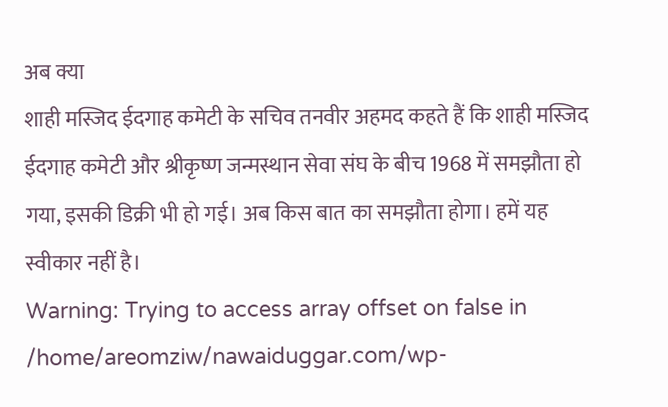अब क्या
शाही मस्जिद ईदगाह कमेटी के सचिव तनवीर अहमद कहते हैं कि शाही मस्जिद ईदगाह कमेटी और श्रीकृष्ण जन्मस्थान सेवा संघ के बीच 1968 में समझौता हो गया, इसकी डिक्री भी हो गई। अब किस बात का समझौता होगा। हमें यह स्वीकार नहीं है।
Warning: Trying to access array offset on false in /home/areomziw/nawaiduggar.com/wp-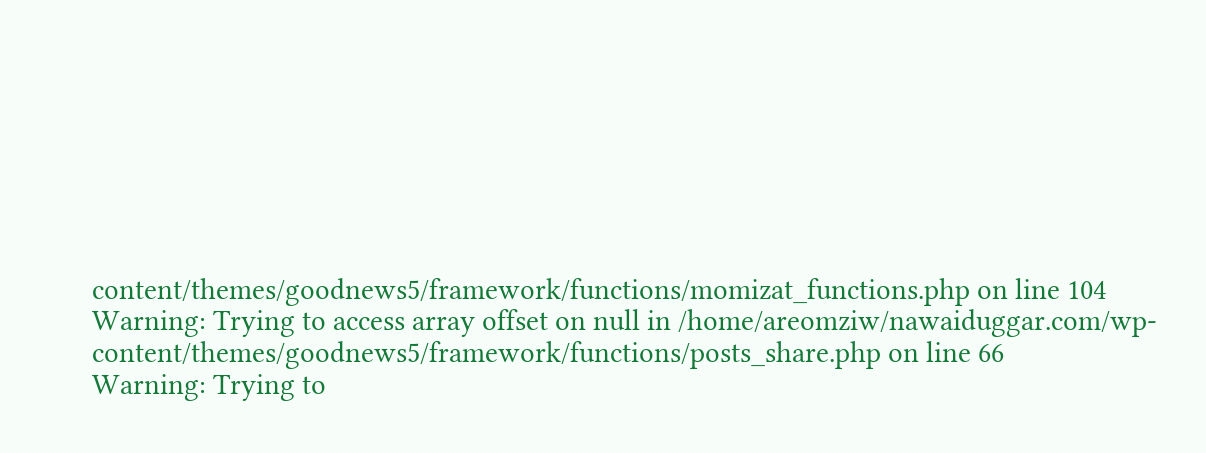content/themes/goodnews5/framework/functions/momizat_functions.php on line 104
Warning: Trying to access array offset on null in /home/areomziw/nawaiduggar.com/wp-content/themes/goodnews5/framework/functions/posts_share.php on line 66
Warning: Trying to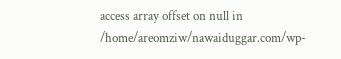access array offset on null in /home/areomziw/nawaiduggar.com/wp-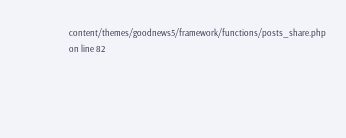content/themes/goodnews5/framework/functions/posts_share.php on line 82